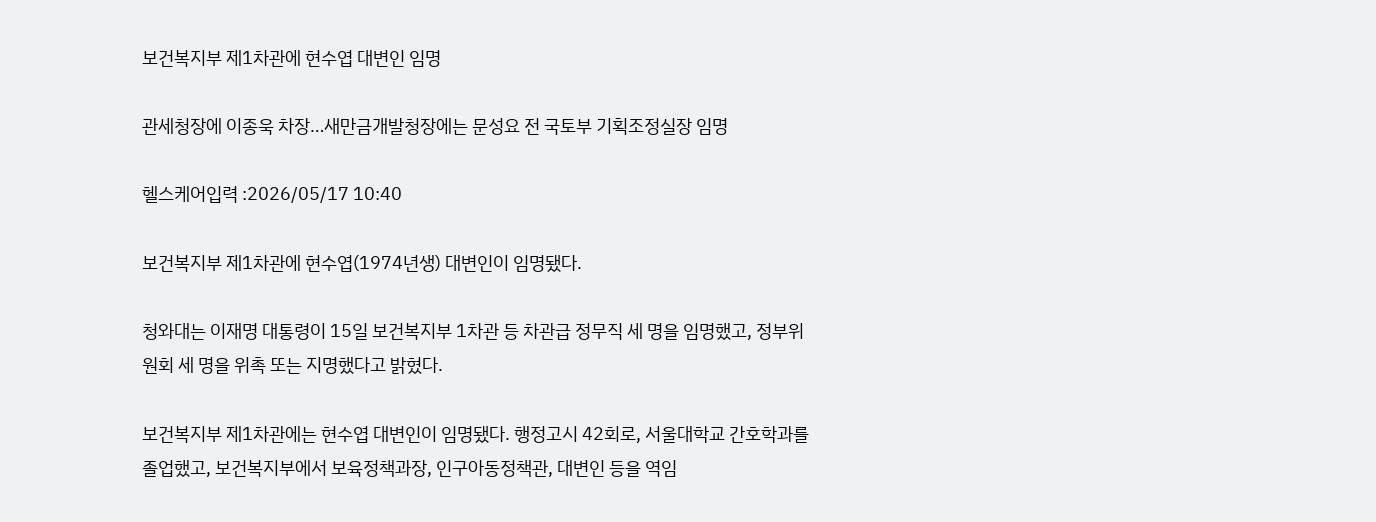보건복지부 제1차관에 현수엽 대변인 임명

관세청장에 이종욱 차장…새만금개발청장에는 문성요 전 국토부 기획조정실장 임명

헬스케어입력 :2026/05/17 10:40

보건복지부 제1차관에 현수엽(1974년생) 대변인이 임명됐다.

청와대는 이재명 대통령이 15일 보건복지부 1차관 등 차관급 정무직 세 명을 임명했고, 정부위원회 세 명을 위촉 또는 지명했다고 밝혔다.

보건복지부 제1차관에는 현수엽 대변인이 임명됐다. 행정고시 42회로, 서울대학교 간호학과를 졸업했고, 보건복지부에서 보육정책과장, 인구아동정책관, 대변인 등을 역임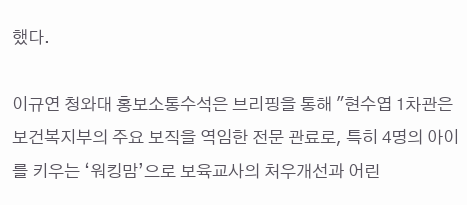했다.

이규연 청와대 홍보소통수석은 브리핑을 통해 "현수엽 1차관은 보건복지부의 주요 보직을 역임한 전문 관료로, 특히 4명의 아이를 키우는 ‘워킹맘’으로 보육교사의 처우개선과 어린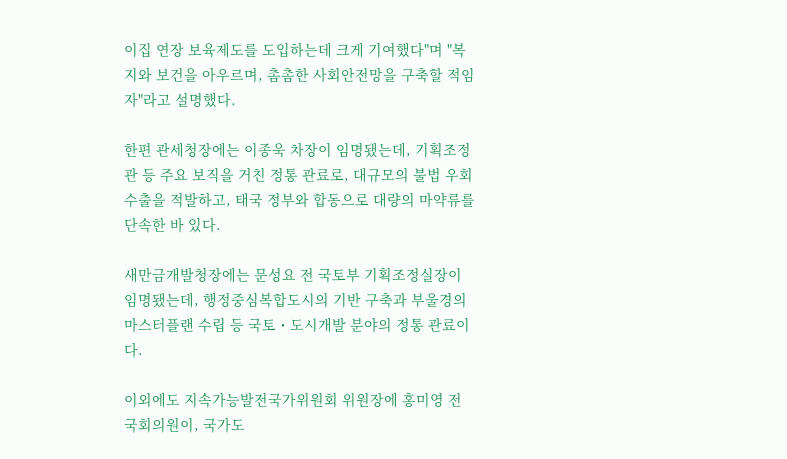이집 연장 보육제도를 도입하는데 크게 기여했다"며 "복지와 보건을 아우르며, 촘촘한 사회안전망을 구축할 적임자"라고 설명했다.

한편 관세청장에는 이종욱 차장이 임명됐는데, 기획조정관 등 주요 보직을 거친 정통 관료로, 대규모의 불법 우회 수출을 적발하고, 태국 정부와 합동으로 대량의 마약류를 단속한 바 있다.

새만금개발청장에는 문성요 전 국토부 기획조정실장이 임명됐는데, 행정중심복합도시의 기반 구축과 부울경의 마스터플랜 수립 등 국토・도시개발 분야의 정통 관료이다.

이외에도 지속가능발전국가위원회 위원장에 홍미영 전 국회의원이, 국가도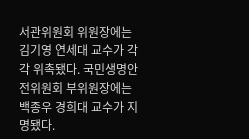서관위원회 위원장에는 김기영 연세대 교수가 각각 위촉됐다. 국민생명안전위원회 부위원장에는 백종우 경희대 교수가 지명됐다.